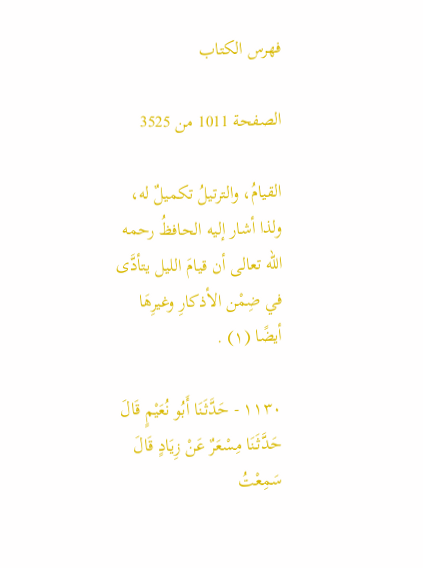فهرس الكتاب

الصفحة 1011 من 3525

القيامُ، والترتيلُ تكميلٌ له، ولذا أشار إليه الحافظُ رحمه الله تعالى أن قيامَ الليل يتأدَّى في ضِمْن الأذكارِ وغيرِهَا أيضًا (١) .

١١٣٠ - حَدَّثَنَا أَبُو نُعَيْمٍ قَالَ حَدَّثَنَا مِسْعَرٌ عَنْ زِيَادٍ قَالَ سَمِعْتُ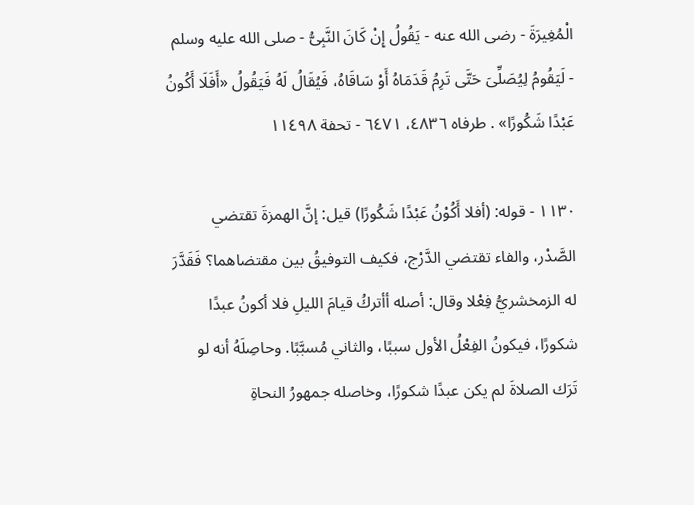الْمُغِيرَةَ - رضى الله عنه - يَقُولُ إِنْ كَانَ النَّبِىُّ - صلى الله عليه وسلم - لَيَقُومُ لِيُصَلِّىَ حَتَّى تَرِمُ قَدَمَاهُ أَوْ سَاقَاهُ، فَيُقَالُ لَهُ فَيَقُولُ «أَفَلَا أَكُونُ عَبْدًا شَكُورًا» . طرفاه ٤٨٣٦، ٦٤٧١ - تحفة ١١٤٩٨

١١٣٠ - قوله: (أفلا أَكُوْنُ عَبْدًا شَكُورًا) قيل: إنَّ الهمزةَ تقتضي الصَّدْر، والفاء تقتضي الدَّرْج، فكيف التوفيقُ بين مقتضاهما؟ فَقَدَّرَ له الزمخشريُّ فِعْلا وقال: أصله أأتركُ قيامَ الليلِ فلا أكونُ عبدًا شكورًا، فيكونُ الفِعْلُ الأول سببًا، والثاني مُسبَّبًا. وحاصِلَهُ أنه لو تَرَك الصلاةَ لم يكن عبدًا شكورًا، وخاصله جمهورُ النحاةِ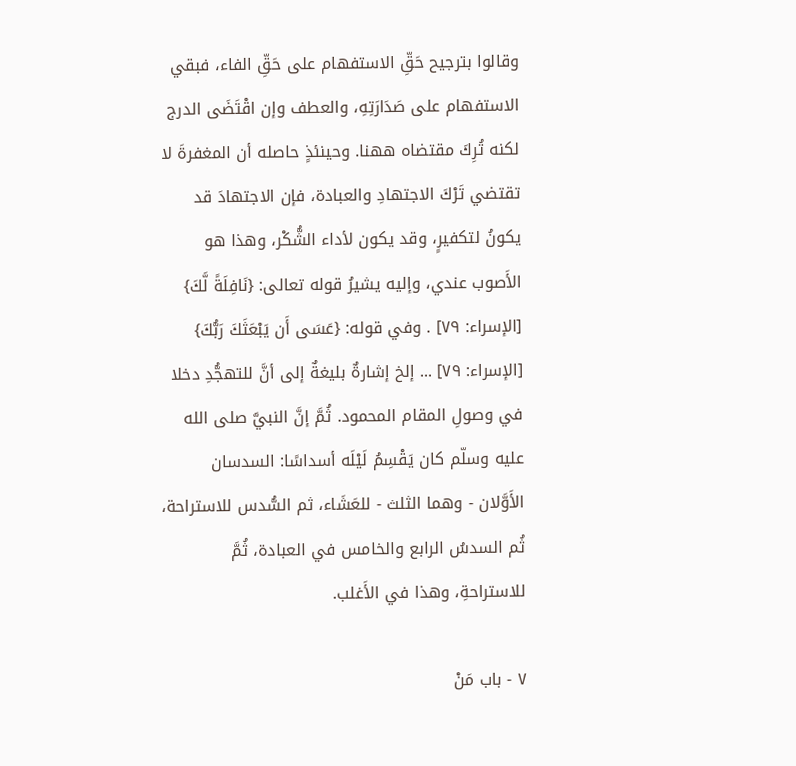وقالوا بترجيح حَقِّ الاستفهام على حَقِّ الفاء، فبقي الاستفهام على صَدَارَتِهِ، والعطف وإن اقْتَضَى الدرج لكنه تُرِكَ مقتضاه ههنا. وحينئذٍ حاصله أن المغفرةَ لا تقتضي تَرْكَ الاجتهادِ والعبادة، فإن الاجتهادَ قد يكونُ لتكفيرٍ، وقد يكون لأداء الشُّكْر، وهذا هو الأَصوب عندي، وإليه يشيرُ قوله تعالى: {نَافِلَةً لَّكَ} [الإسراء: ٧٩] . وفي قوله: {عَسَى أَن يَبْعَثَكَ رَبُّكَ} [الإسراء: ٧٩] ... إلخ إشارةٌ بليغةٌ إلى أنَّ للتهجُّدِ دخلا في وصولِ المقام المحمود. ثُمَّ إنَّ النبيَّ صلى الله عليه وسلّم كان يَقْسِمُ لَيْلَه أسداسًا: السدسان الأَوَّلان - وهما الثلث - للعَشَاء، ثم السُّدس للاستراحة، ثُم السدسُ الرابع والخامس في العبادة، ثُمَّ للاستراحةِ، وهذا في الأَغلب.

٧ - باب مَنْ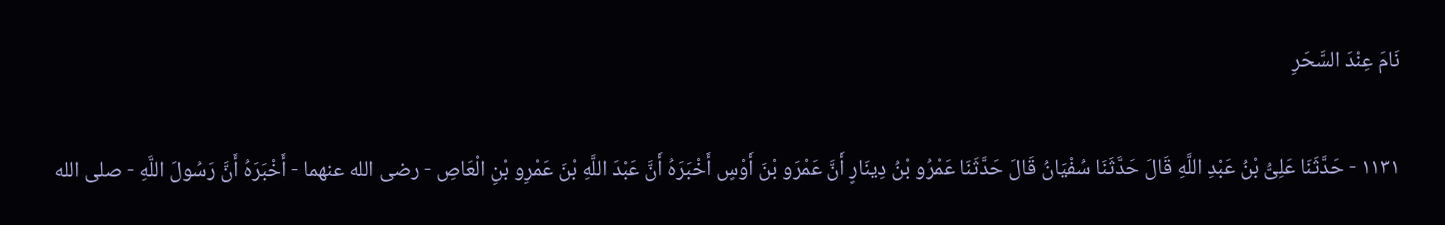نَامَ عِنْدَ السَّحَرِ

١١٣١ - حَدَّثَنَا عَلِىُّ بْنُ عَبْدِ اللَّهِ قَالَ حَدَّثَنَا سُفْيَانُ قَالَ حَدَّثَنَا عَمْرُو بْنُ دِينَارٍ أَنَّ عَمْرَو بْنَ أَوْسٍ أَخْبَرَهُ أَنَّ عَبْدَ اللَّهِ بْنَ عَمْرِو بْنِ الْعَاصِ - رضى الله عنهما - أَخْبَرَهُ أَنَّ رَسُولَ اللَّهِ - صلى الله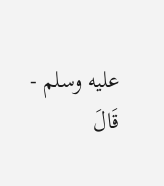عليه وسلم - قَالَ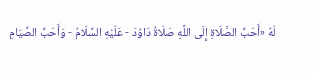لَهُ «أَحَبُّ الصَّلَاةِ إِلَى اللَّهِ صَلَاةُ دَاوُدَ - عَلَيْهِ السَّلَامُ - وَأَحَبُّ الصِّيَامِ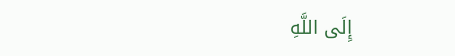إِلَى اللَّهِ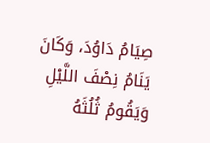صِيَامُ دَاوُدَ، وَكَانَ يَنَامُ نِصْفَ اللَّيْلِ وَيَقُومُ ثُلُثَهُ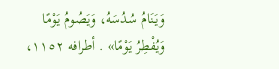وَيَنَامُ سُدُسَهُ، وَيَصُومُ يَوْمًا وَيُفْطِرُ يَوْمًا» . أطرافه ١١٥٢،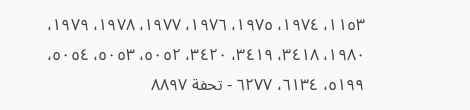١١٥٣، ١٩٧٤، ١٩٧٥، ١٩٧٦، ١٩٧٧، ١٩٧٨، ١٩٧٩، ١٩٨٠، ٣٤١٨، ٣٤١٩، ٣٤٢٠، ٥٠٥٢، ٥٠٥٣، ٥٠٥٤، ٥١٩٩، ٦١٣٤، ٦٢٧٧ - تحفة ٨٨٩٧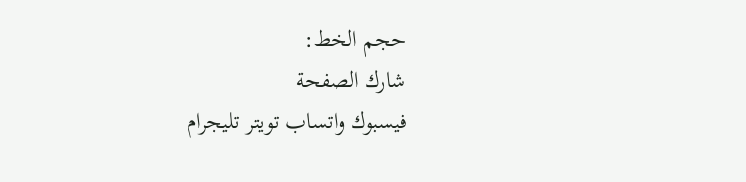حجم الخط:
شارك الصفحة
فيسبوك واتساب تويتر تليجرام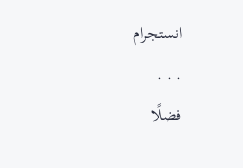انستجرام
. . .
فضلًا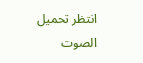انتظر تحميل الصوت